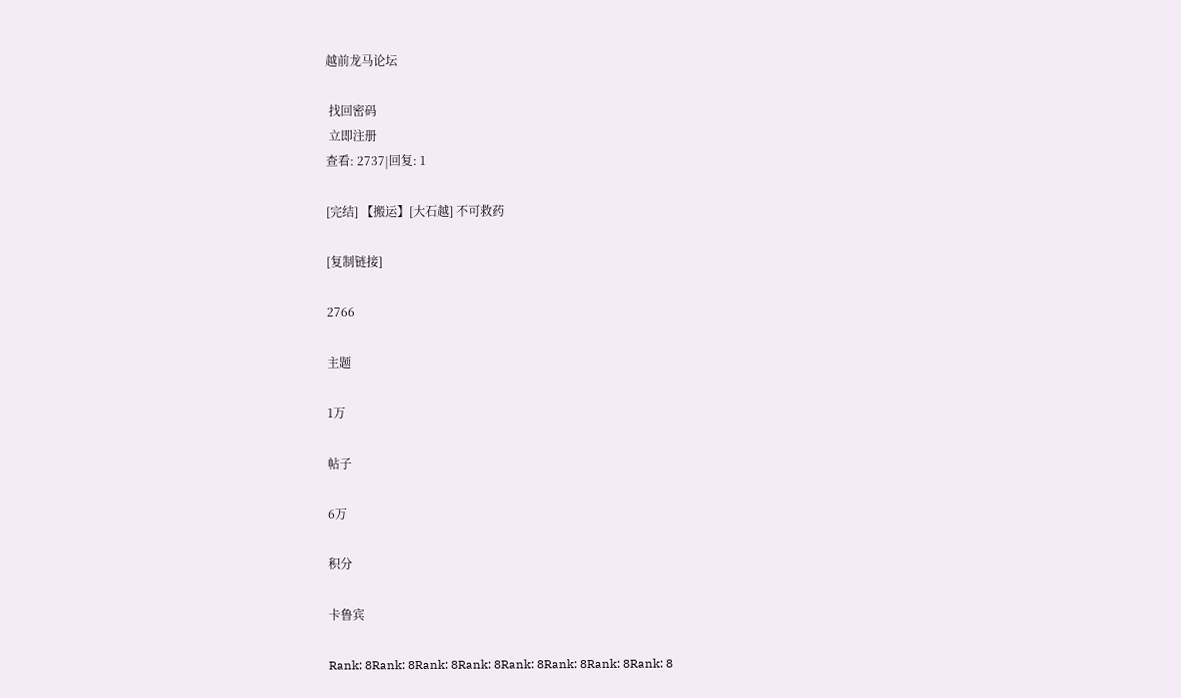越前龙马论坛

 找回密码
 立即注册
查看: 2737|回复: 1

[完结] 【搬运】[大石越] 不可救药

[复制链接]

2766

主题

1万

帖子

6万

积分

卡鲁宾

Rank: 8Rank: 8Rank: 8Rank: 8Rank: 8Rank: 8Rank: 8Rank: 8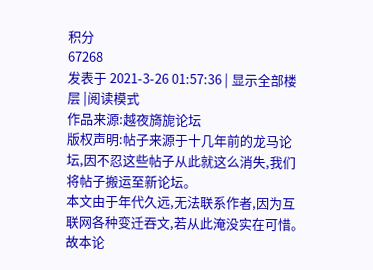积分
67268
发表于 2021-3-26 01:57:36 | 显示全部楼层 |阅读模式
作品来源:越夜旖旎论坛
版权声明:帖子来源于十几年前的龙马论坛,因不忍这些帖子从此就这么消失,我们将帖子搬运至新论坛。
本文由于年代久远,无法联系作者,因为互联网各种变迁吞文,若从此淹没实在可惜。
故本论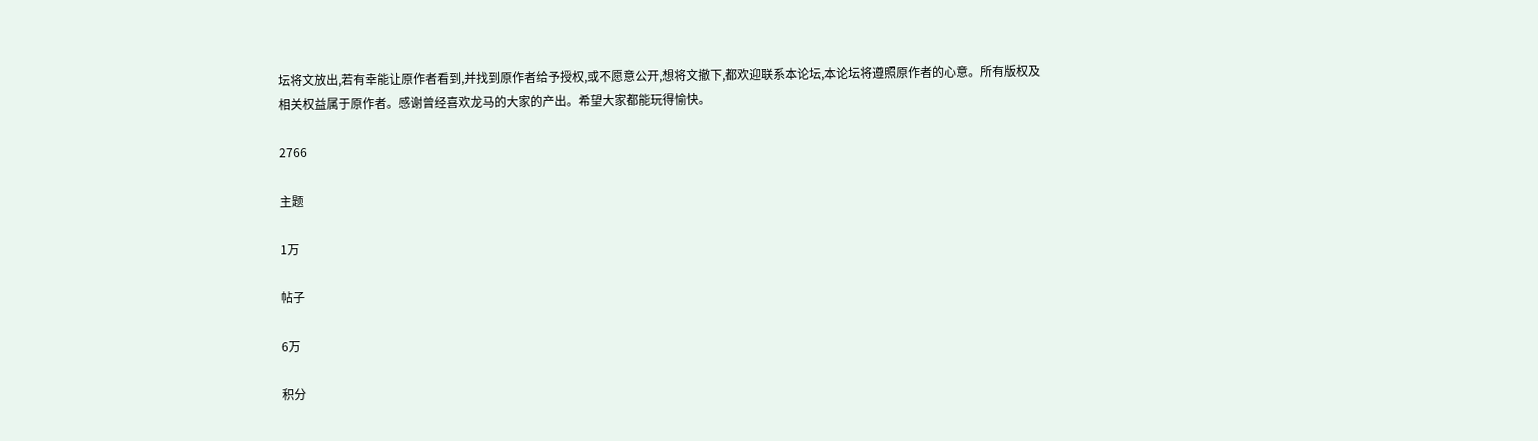坛将文放出,若有幸能让原作者看到,并找到原作者给予授权,或不愿意公开,想将文撤下,都欢迎联系本论坛,本论坛将遵照原作者的心意。所有版权及相关权益属于原作者。感谢曾经喜欢龙马的大家的产出。希望大家都能玩得愉快。

2766

主题

1万

帖子

6万

积分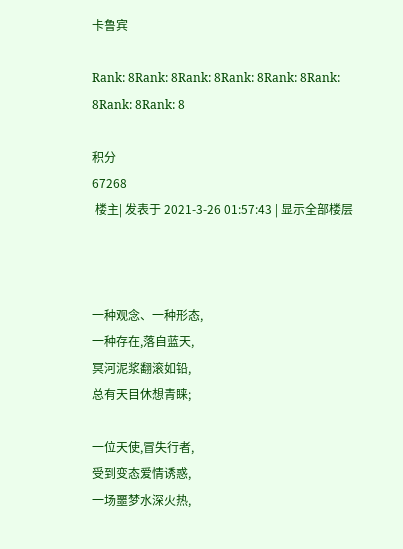卡鲁宾

Rank: 8Rank: 8Rank: 8Rank: 8Rank: 8Rank: 8Rank: 8Rank: 8

积分
67268
 楼主| 发表于 2021-3-26 01:57:43 | 显示全部楼层



一种观念、一种形态,
一种存在,落自蓝天,
冥河泥浆翻滚如铅,
总有天目休想青睐;

一位天使,冒失行者,
受到变态爱情诱惑,
一场噩梦水深火热,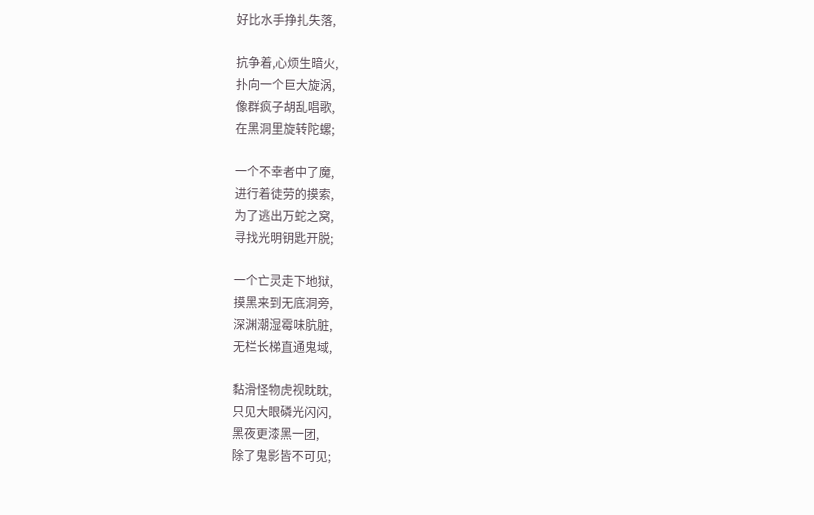好比水手挣扎失落,

抗争着,心烦生暗火,
扑向一个巨大旋涡,
像群疯子胡乱唱歌,
在黑洞里旋转陀螺;

一个不幸者中了魔,
进行着徒劳的摸索,
为了逃出万蛇之窝,
寻找光明钥匙开脱;

一个亡灵走下地狱,
摸黑来到无底洞旁,
深渊潮湿霉味肮脏,
无栏长梯直通鬼域,

黏滑怪物虎视眈眈,
只见大眼磷光闪闪,
黑夜更漆黑一团,
除了鬼影皆不可见;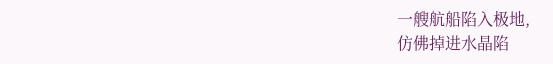一艘航船陷入极地,
仿佛掉进水晶陷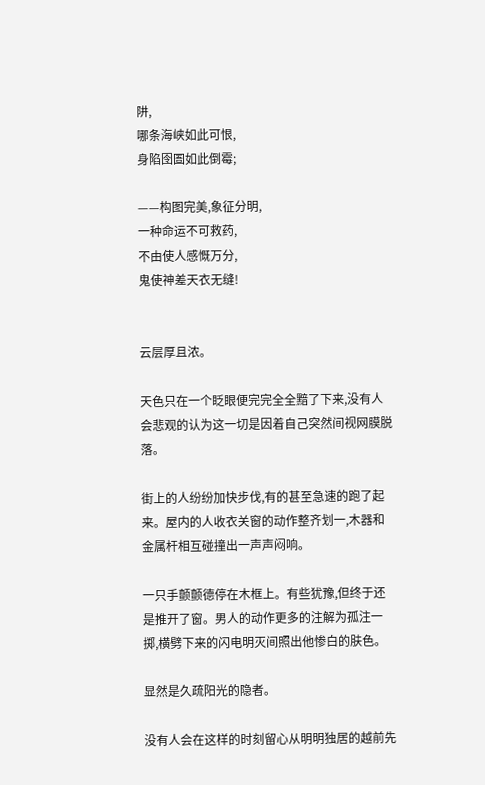阱,
哪条海峡如此可恨,
身陷囹圄如此倒霉;

——构图完美,象征分明,
一种命运不可救药,
不由使人感慨万分,
鬼使神差天衣无缝!


云层厚且浓。

天色只在一个眨眼便完完全全黯了下来,没有人会悲观的认为这一切是因着自己突然间视网膜脱落。

街上的人纷纷加快步伐,有的甚至急速的跑了起来。屋内的人收衣关窗的动作整齐划一,木器和金属杆相互碰撞出一声声闷响。

一只手颤颤德停在木框上。有些犹豫,但终于还是推开了窗。男人的动作更多的注解为孤注一掷,横劈下来的闪电明灭间照出他惨白的肤色。

显然是久疏阳光的隐者。

没有人会在这样的时刻留心从明明独居的越前先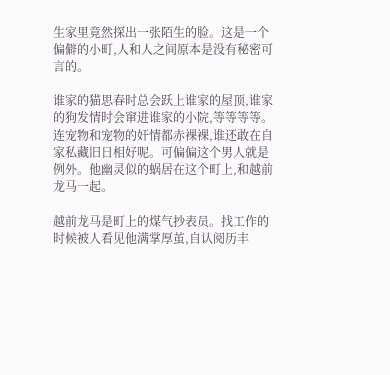生家里竟然探出一张陌生的脸。这是一个偏僻的小町,人和人之间原本是没有秘密可言的。

谁家的猫思春时总会跃上谁家的屋顶,谁家的狗发情时会窜进谁家的小院,等等等等。连宠物和宠物的奸情都赤裸裸,谁还敢在自家私藏旧日相好呢。可偏偏这个男人就是例外。他幽灵似的蜗居在这个町上,和越前龙马一起。

越前龙马是町上的煤气抄表员。找工作的时候被人看见他满掌厚茧,自认阅历丰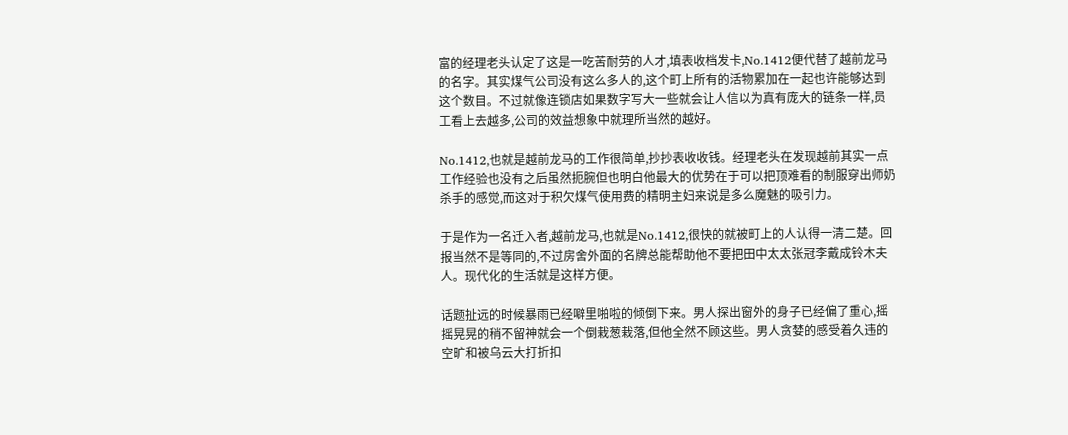富的经理老头认定了这是一吃苦耐劳的人才,填表收档发卡,No.1412便代替了越前龙马的名字。其实煤气公司没有这么多人的,这个町上所有的活物累加在一起也许能够达到这个数目。不过就像连锁店如果数字写大一些就会让人信以为真有庞大的链条一样,员工看上去越多,公司的效益想象中就理所当然的越好。

No.1412,也就是越前龙马的工作很简单,抄抄表收收钱。经理老头在发现越前其实一点工作经验也没有之后虽然扼腕但也明白他最大的优势在于可以把顶难看的制服穿出师奶杀手的感觉,而这对于积欠煤气使用费的精明主妇来说是多么魔魅的吸引力。

于是作为一名迁入者,越前龙马,也就是No.1412,很快的就被町上的人认得一清二楚。回报当然不是等同的,不过房舍外面的名牌总能帮助他不要把田中太太张冠李戴成铃木夫人。现代化的生活就是这样方便。

话题扯远的时候暴雨已经噼里啪啦的倾倒下来。男人探出窗外的身子已经偏了重心,摇摇晃晃的稍不留神就会一个倒栽葱栽落,但他全然不顾这些。男人贪婪的感受着久违的空旷和被乌云大打折扣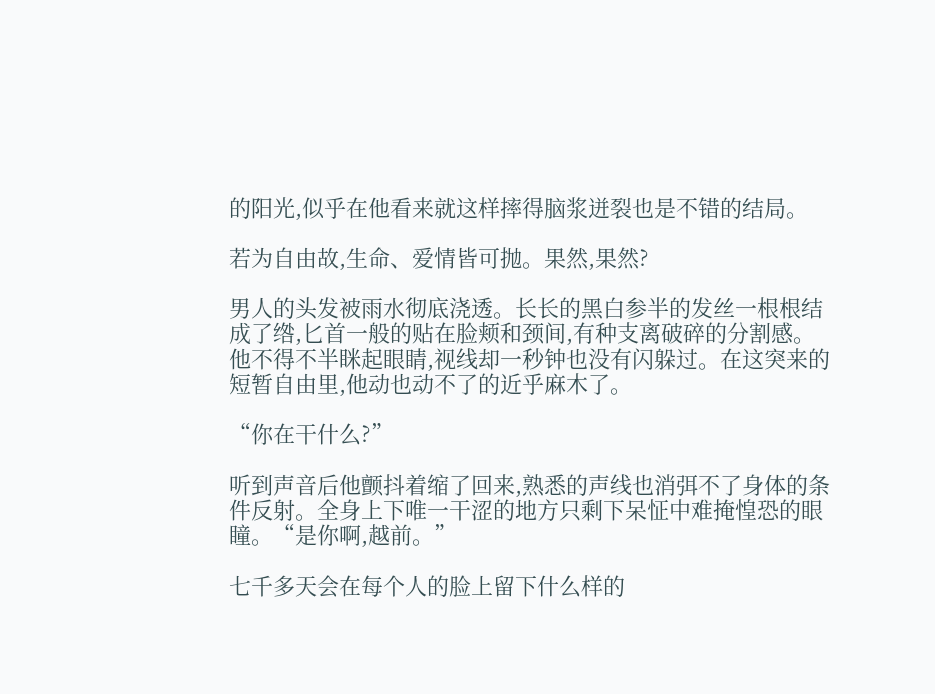的阳光,似乎在他看来就这样摔得脑浆迸裂也是不错的结局。

若为自由故,生命、爱情皆可抛。果然,果然?

男人的头发被雨水彻底浇透。长长的黑白参半的发丝一根根结成了绺,匕首一般的贴在脸颊和颈间,有种支离破碎的分割感。他不得不半眯起眼睛,视线却一秒钟也没有闪躲过。在这突来的短暂自由里,他动也动不了的近乎麻木了。

“你在干什么?”

听到声音后他颤抖着缩了回来,熟悉的声线也消弭不了身体的条件反射。全身上下唯一干涩的地方只剩下呆怔中难掩惶恐的眼瞳。“是你啊,越前。”

七千多天会在每个人的脸上留下什么样的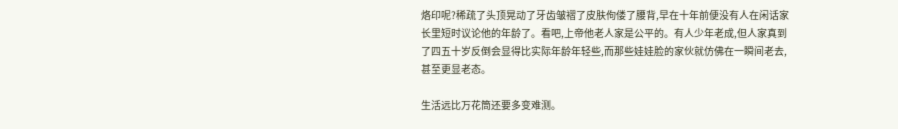烙印呢?稀疏了头顶晃动了牙齿皱褶了皮肤佝偻了腰背,早在十年前便没有人在闲话家长里短时议论他的年龄了。看吧,上帝他老人家是公平的。有人少年老成,但人家真到了四五十岁反倒会显得比实际年龄年轻些,而那些娃娃脸的家伙就仿佛在一瞬间老去,甚至更显老态。

生活远比万花筒还要多变难测。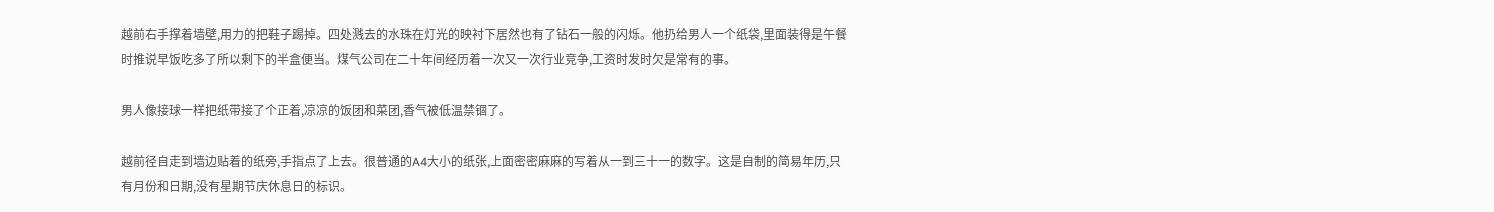越前右手撑着墙壁,用力的把鞋子踢掉。四处溅去的水珠在灯光的映衬下居然也有了钻石一般的闪烁。他扔给男人一个纸袋,里面装得是午餐时推说早饭吃多了所以剩下的半盒便当。煤气公司在二十年间经历着一次又一次行业竞争,工资时发时欠是常有的事。

男人像接球一样把纸带接了个正着,凉凉的饭团和菜团,香气被低温禁锢了。

越前径自走到墙边贴着的纸旁,手指点了上去。很普通的A4大小的纸张,上面密密麻麻的写着从一到三十一的数字。这是自制的简易年历,只有月份和日期,没有星期节庆休息日的标识。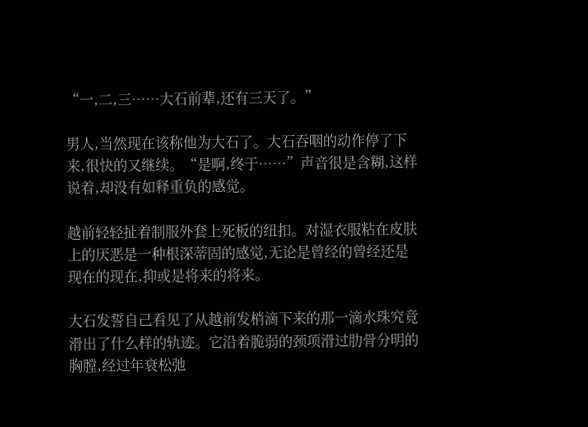“一,二,三……大石前辈,还有三天了。”

男人,当然现在该称他为大石了。大石吞咽的动作停了下来,很快的又继续。“是啊,终于……”声音很是含糊,这样说着,却没有如释重负的感觉。

越前轻轻扯着制服外套上死板的纽扣。对湿衣服粘在皮肤上的厌恶是一种根深蒂固的感觉,无论是曾经的曾经还是现在的现在,抑或是将来的将来。

大石发誓自己看见了从越前发梢滴下来的那一滴水珠究竟滑出了什么样的轨迹。它沿着脆弱的颈项滑过肋骨分明的胸膛,经过年衰松弛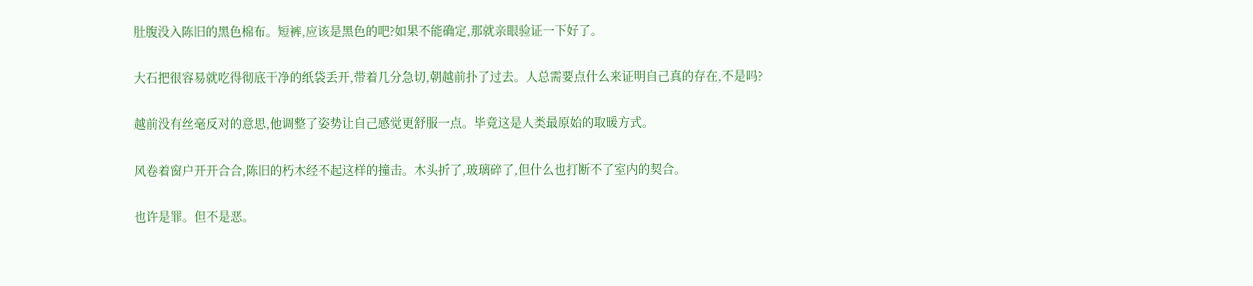肚腹没入陈旧的黑色棉布。短裤,应该是黑色的吧?如果不能确定,那就亲眼验证一下好了。

大石把很容易就吃得彻底干净的纸袋丢开,带着几分急切,朝越前扑了过去。人总需要点什么来证明自己真的存在,不是吗?

越前没有丝毫反对的意思,他调整了姿势让自己感觉更舒服一点。毕竟这是人类最原始的取暖方式。

风卷着窗户开开合合,陈旧的朽木经不起这样的撞击。木头折了,玻璃碎了,但什么也打断不了室内的契合。

也许是罪。但不是恶。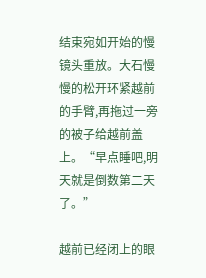结束宛如开始的慢镜头重放。大石慢慢的松开环紧越前的手臂,再拖过一旁的被子给越前盖上。“早点睡吧,明天就是倒数第二天了。”

越前已经闭上的眼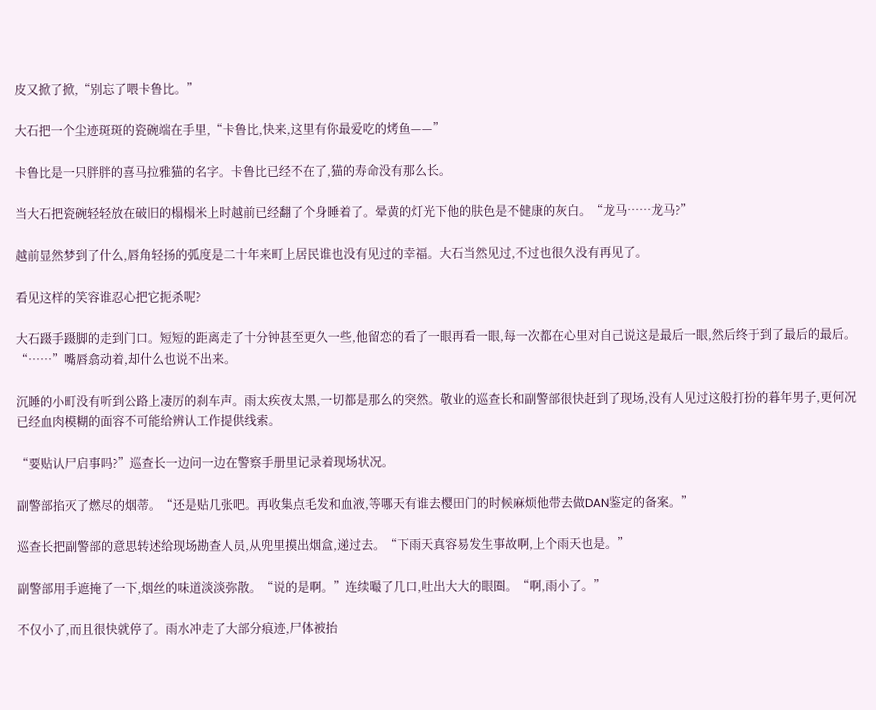皮又掀了掀,“别忘了喂卡鲁比。”

大石把一个尘迹斑斑的瓷碗端在手里,“卡鲁比,快来,这里有你最爱吃的烤鱼——”

卡鲁比是一只胖胖的喜马拉雅猫的名字。卡鲁比已经不在了,猫的寿命没有那么长。

当大石把瓷碗轻轻放在破旧的榻榻米上时越前已经翻了个身睡着了。晕黄的灯光下他的肤色是不健康的灰白。“龙马……龙马?”

越前显然梦到了什么,唇角轻扬的弧度是二十年来町上居民谁也没有见过的幸福。大石当然见过,不过也很久没有再见了。

看见这样的笑容谁忍心把它扼杀呢?

大石蹑手蹑脚的走到门口。短短的距离走了十分钟甚至更久一些,他留恋的看了一眼再看一眼,每一次都在心里对自己说这是最后一眼,然后终于到了最后的最后。“……”嘴唇翕动着,却什么也说不出来。

沉睡的小町没有听到公路上凄厉的刹车声。雨太疾夜太黑,一切都是那么的突然。敬业的巡查长和副警部很快赶到了现场,没有人见过这般打扮的暮年男子,更何况已经血肉模糊的面容不可能给辨认工作提供线索。

“要贴认尸启事吗?”巡查长一边问一边在警察手册里记录着现场状况。

副警部掐灭了燃尽的烟蒂。“还是贴几张吧。再收集点毛发和血液,等哪天有谁去樱田门的时候麻烦他带去做DAN鉴定的备案。”

巡查长把副警部的意思转述给现场勘查人员,从兜里摸出烟盒,递过去。“下雨天真容易发生事故啊,上个雨天也是。”

副警部用手遮掩了一下,烟丝的味道淡淡弥散。“说的是啊。”连续嘬了几口,吐出大大的眼圈。“啊,雨小了。”

不仅小了,而且很快就停了。雨水冲走了大部分痕迹,尸体被抬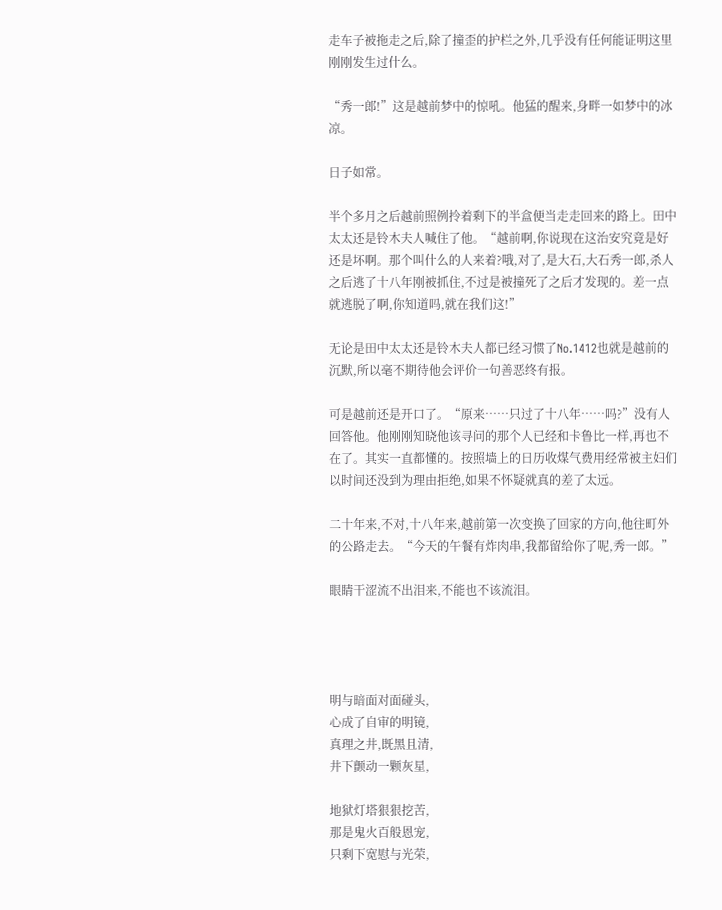走车子被拖走之后,除了撞歪的护栏之外,几乎没有任何能证明这里刚刚发生过什么。

“秀一郎!”这是越前梦中的惊吼。他猛的醒来,身畔一如梦中的冰凉。

日子如常。

半个多月之后越前照例拎着剩下的半盒便当走走回来的路上。田中太太还是铃木夫人喊住了他。“越前啊,你说现在这治安究竟是好还是坏啊。那个叫什么的人来着?哦,对了,是大石,大石秀一郎,杀人之后逃了十八年刚被抓住,不过是被撞死了之后才发现的。差一点就逃脱了啊,你知道吗,就在我们这!”

无论是田中太太还是铃木夫人都已经习惯了No.1412也就是越前的沉默,所以毫不期待他会评价一句善恶终有报。

可是越前还是开口了。“原来……只过了十八年……吗?”没有人回答他。他刚刚知晓他该寻问的那个人已经和卡鲁比一样,再也不在了。其实一直都懂的。按照墙上的日历收煤气费用经常被主妇们以时间还没到为理由拒绝,如果不怀疑就真的差了太远。

二十年来,不对,十八年来,越前第一次变换了回家的方向,他往町外的公路走去。“今天的午餐有炸肉串,我都留给你了呢,秀一郎。”

眼睛干涩流不出泪来,不能也不该流泪。




明与暗面对面碰头,
心成了自审的明镜,
真理之井,既黑且清,
井下颤动一颗灰星,

地狱灯塔狠狠挖苦,
那是鬼火百般恩宠,
只剩下宽慰与光荣,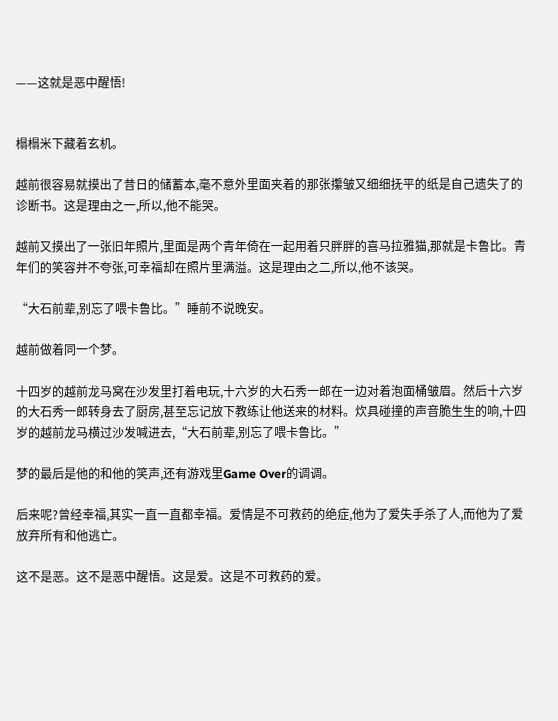——这就是恶中醒悟!


榻榻米下藏着玄机。

越前很容易就摸出了昔日的储蓄本,毫不意外里面夹着的那张攥皱又细细抚平的纸是自己遗失了的诊断书。这是理由之一,所以,他不能哭。

越前又摸出了一张旧年照片,里面是两个青年倚在一起用着只胖胖的喜马拉雅猫,那就是卡鲁比。青年们的笑容并不夸张,可幸福却在照片里满溢。这是理由之二,所以,他不该哭。

“大石前辈,别忘了喂卡鲁比。”睡前不说晚安。

越前做着同一个梦。

十四岁的越前龙马窝在沙发里打着电玩,十六岁的大石秀一郎在一边对着泡面桶皱眉。然后十六岁的大石秀一郎转身去了厨房,甚至忘记放下教练让他送来的材料。炊具碰撞的声音脆生生的响,十四岁的越前龙马横过沙发喊进去,“大石前辈,别忘了喂卡鲁比。”

梦的最后是他的和他的笑声,还有游戏里Game Over的调调。

后来呢?曾经幸福,其实一直一直都幸福。爱情是不可救药的绝症,他为了爱失手杀了人,而他为了爱放弃所有和他逃亡。

这不是恶。这不是恶中醒悟。这是爱。这是不可救药的爱。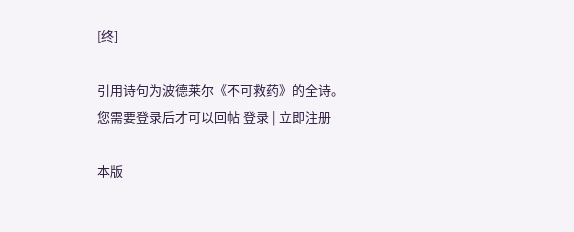[终]

引用诗句为波德莱尔《不可救药》的全诗。
您需要登录后才可以回帖 登录 | 立即注册

本版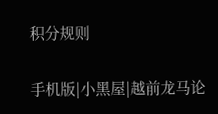积分规则

手机版|小黑屋|越前龙马论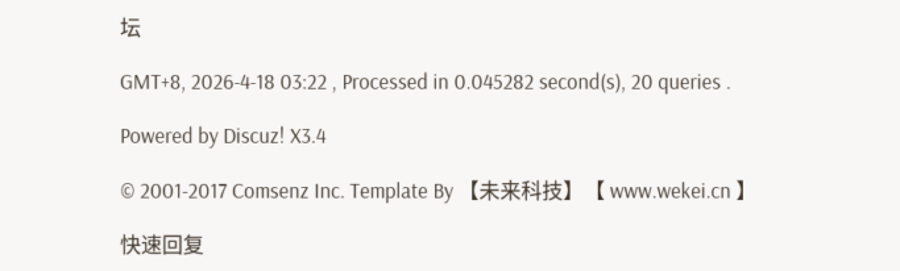坛

GMT+8, 2026-4-18 03:22 , Processed in 0.045282 second(s), 20 queries .

Powered by Discuz! X3.4

© 2001-2017 Comsenz Inc. Template By 【未来科技】【 www.wekei.cn 】

快速回复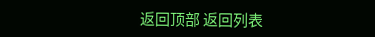返回顶部 返回列表